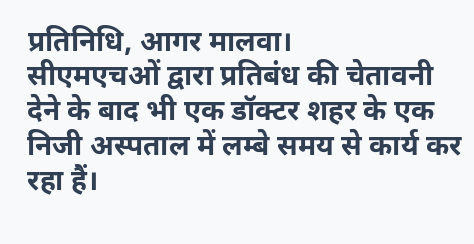प्रतिनिधि, आगर मालवा।
सीएमएचओं द्वारा प्रतिबंध की चेतावनी देने के बाद भी एक डॉक्टर शहर के एक निजी अस्पताल में लम्बे समय से कार्य कर रहा हैं।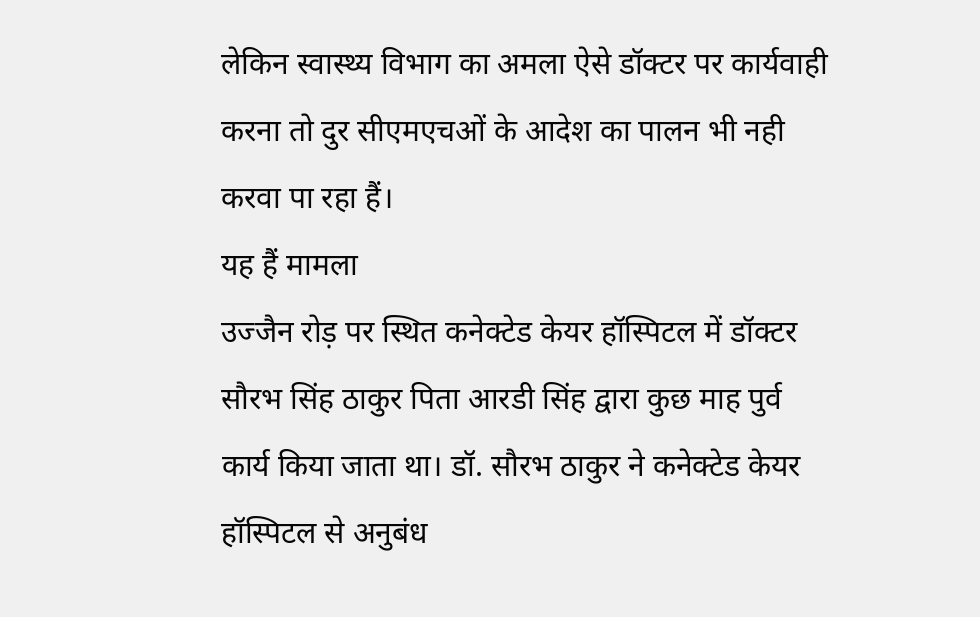लेकिन स्वास्थ्य विभाग का अमला ऐसे डॉक्टर पर कार्यवाही करना तो दुर सीएमएचओं के आदेश का पालन भी नही करवा पा रहा हैं।
यह हैं मामला
उज्जैन रोड़ पर स्थित कनेक्टेड केयर हॉस्पिटल में डॉक्टर सौरभ सिंह ठाकुर पिता आरडी सिंह द्वारा कुछ माह पुर्व कार्य किया जाता था। डॉ. सौरभ ठाकुर ने कनेक्टेड केयर हॉस्पिटल से अनुबंध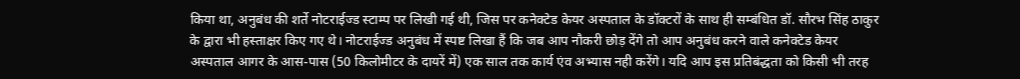किया था, अनुबंध की शर्ते नोटराईज्ड स्टाम्प पर लिखी गई थी, जिस पर कनेक्टेड केयर अस्पताल के डॉक्टरों के साथ ही सम्बंधित डॉ. सौरभ सिंह ठाकुर के द्वारा भी हस्ताक्षर किए गए थे। नोटराईज्ड अनुबंध में स्पष्ट लिखा हैं कि जब आप नौकरी छोड़ देंगे तो आप अनुबंध करने वाले कनेक्टेड केयर अस्पताल आगर के आस-पास (50 किलोमीटर के दायरें में) एक साल तक कार्य एंव अभ्यास नही करेंगे। यदि आप इस प्रतिबंद्धता को किसी भी तरह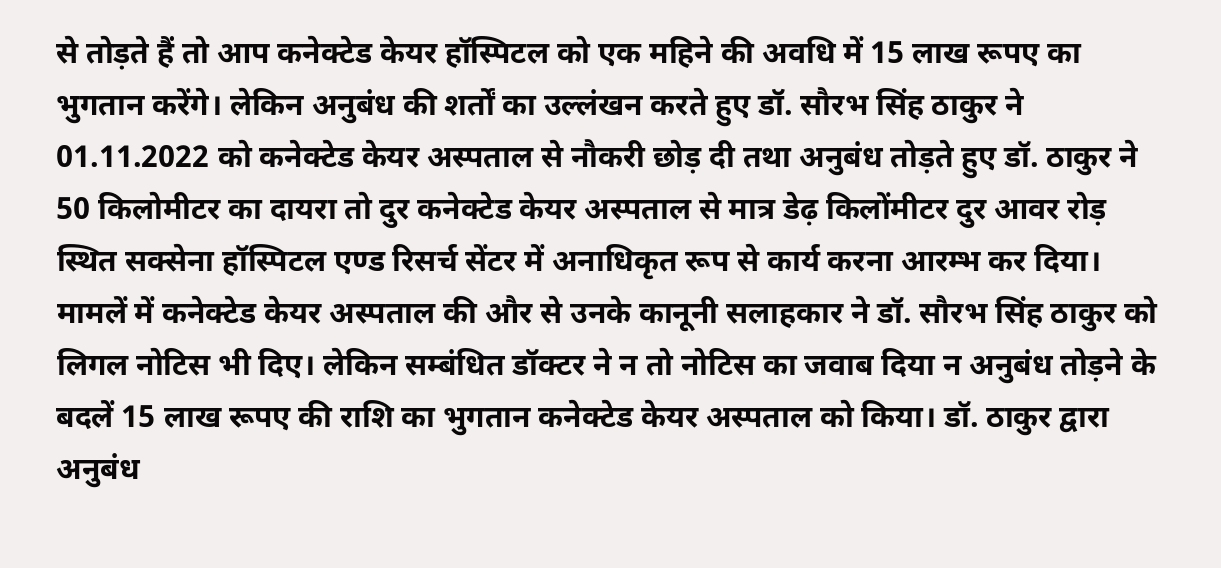से तोड़ते हैं तो आप कनेक्टेड केयर हॉस्पिटल को एक महिने की अवधि में 15 लाख रूपए का भुगतान करेंगे। लेकिन अनुबंध की शर्तों का उल्लंखन करते हुए डॉ. सौरभ सिंह ठाकुर ने 01.11.2022 को कनेक्टेड केयर अस्पताल से नौकरी छोड़ दी तथा अनुबंध तोड़ते हुए डॉ. ठाकुर ने 50 किलोमीटर का दायरा तो दुर कनेक्टेड केयर अस्पताल से मात्र डेढ़ किलोंमीटर दुर आवर रोड़ स्थित सक्सेना हॉस्पिटल एण्ड रिसर्च सेंटर में अनाधिकृत रूप से कार्य करना आरम्भ कर दिया। मामलें में कनेक्टेड केयर अस्पताल की और से उनके कानूनी सलाहकार ने डॉ. सौरभ सिंह ठाकुर को लिगल नोटिस भी दिए। लेकिन सम्बंधित डॉक्टर ने न तो नोटिस का जवाब दिया न अनुबंध तोड़ने के बदलें 15 लाख रूपए की राशि का भुगतान कनेक्टेड केयर अस्पताल को किया। डॉ. ठाकुर द्वारा अनुबंध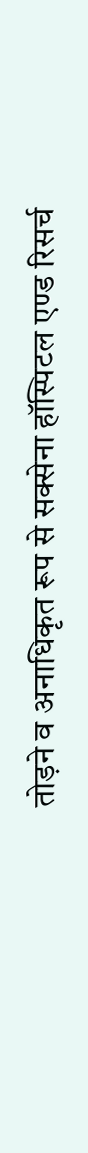तोड़ने व अनाधिकृत रूप से सक्सेना हॉस्पिटल एण्ड रिसर्च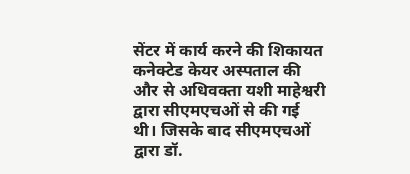सेंटर में कार्य करने की शिकायत कनेक्टेड केयर अस्पताल की और से अधिवक्ता यशी माहेश्वरी द्वारा सीएमएचओं से की गई थी। जिसके बाद सीएमएचओं द्वारा डॉ.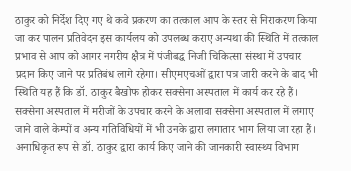ठाकुर को निर्देश दिए गए थे कवे प्रकरण का तत्काल आप के स्तर से निराकरण किया जा कर पालन प्रतिवेदन इस कार्यलय को उपलब्ध कराए अन्यथा की स्थिति में तत्काल प्रभाव से आप को आगर नगरीय क्षैत्र में पंजीबद्ध निजी चिकित्सा संस्था में उपचार प्रदान किए जाने पर प्रतिबंध लागे रहेगा। सीएमएचओं द्वारा पत्र जारी करने के बाद भी स्थिति यह हैं कि डॉ. ठाकुर बैखोफ होकर सक्सेना अस्पताल में कार्य कर रहे हैं। सक्सेना अस्पताल में मरीजों के उपचार करने के अलावा सक्सेना अस्पताल में लगाए जाने वाले केम्पों व अन्य गतिविधियों में भी उनके द्वारा लगातार भाग लिया जा रहा हैं। अनाधिकृत रूप से डॉ. ठाकुर द्वारा कार्य किए जाने की जानकारी स्वास्थ्य विभाग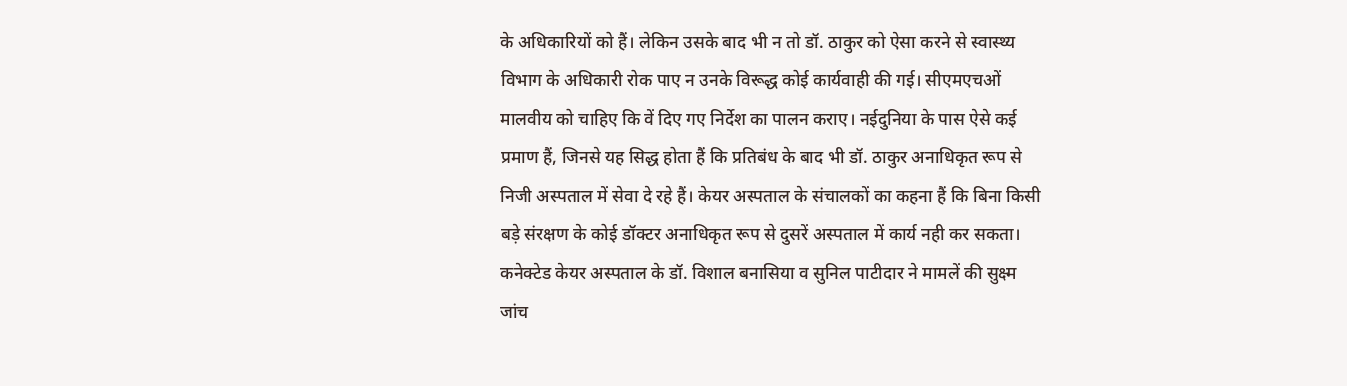के अधिकारियों को हैं। लेकिन उसके बाद भी न तो डॉ. ठाकुर को ऐसा करने से स्वास्थ्य विभाग के अधिकारी रोक पाए न उनके विरूद्ध कोई कार्यवाही की गई। सीएमएचओं मालवीय को चाहिए कि वें दिए गए निर्देश का पालन कराए। नईदुनिया के पास ऐसे कई प्रमाण हैं, जिनसे यह सिद्ध होता हैं कि प्रतिबंध के बाद भी डॉ. ठाकुर अनाधिकृत रूप से निजी अस्पताल में सेवा दे रहे हैं। केयर अस्पताल के संचालकों का कहना हैं कि बिना किसी बड़े संरक्षण के कोई डॉक्टर अनाधिकृत रूप से दुसरें अस्पताल में कार्य नही कर सकता। कनेक्टेड केयर अस्पताल के डॉ. विशाल बनासिया व सुनिल पाटीदार ने मामलें की सुक्ष्म जांच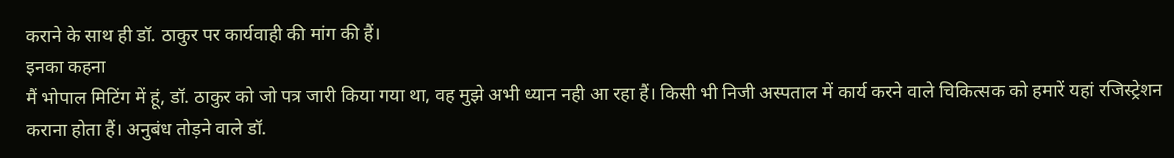कराने के साथ ही डॉ. ठाकुर पर कार्यवाही की मांग की हैं।
इनका कहना
मैं भोपाल मिटिंग में हूं, डॉ. ठाकुर को जो पत्र जारी किया गया था, वह मुझे अभी ध्यान नही आ रहा हैं। किसी भी निजी अस्पताल में कार्य करने वाले चिकित्सक को हमारें यहां रजिस्ट्रेशन कराना होता हैं। अनुबंध तोड़ने वाले डॉ.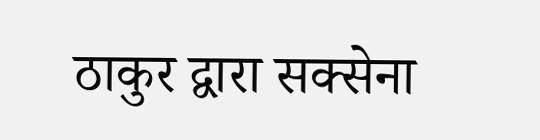ठाकुर द्वारा सक्सेना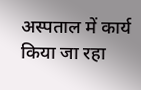अस्पताल में कार्य किया जा रहा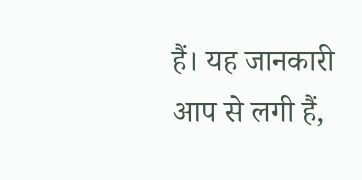हैं। यह जानकारी आप से लगी हैं,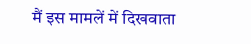मैं इस मामलें में दिखवाता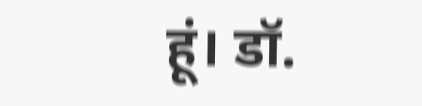हूं। डॉ.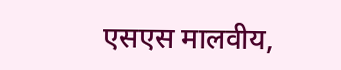एसएस मालवीय,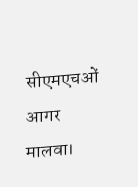सीएमएचओं आगर मालवा।